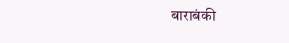बाराबंकी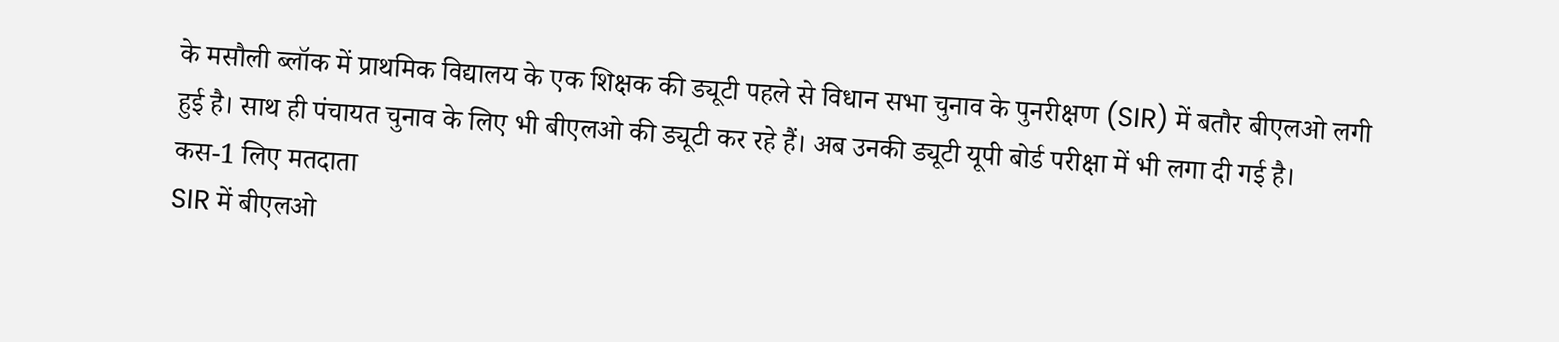के मसौली ब्लॉक में प्राथमिक विद्यालय के एक शिक्षक की ड्यूटी पहले से विधान सभा चुनाव के पुनरीक्षण (SIR) में बतौर बीएलओ लगी हुई है। साथ ही पंचायत चुनाव के लिए भी बीएलओ की ड्यूटी कर रहे हैं। अब उनकी ड्यूटी यूपी बोर्ड परीक्षा में भी लगा दी गई है।
कस-1 लिए मतदाता
SIR में बीएलओ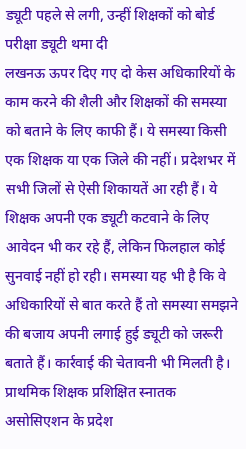ड्यूटी पहले से लगी, उन्हीं शिक्षकों को बोर्ड परीक्षा ड्यूटी थमा दी
लखनऊ ऊपर दिए गए दो केस अधिकारियों के काम करने की शैली और शिक्षकों की समस्या को बताने के लिए काफी हैं। ये समस्या किसी एक शिक्षक या एक जिले की नहीं। प्रदेशभर में सभी जिलों से ऐसी शिकायतें आ रही हैं। ये शिक्षक अपनी एक ड्यूटी कटवाने के लिए आवेदन भी कर रहे हैं, लेकिन फिलहाल कोई सुनवाई नहीं हो रही। समस्या यह भी है कि वे अधिकारियों से बात करते हैं तो समस्या समझने की बजाय अपनी लगाई हुई ड्यूटी को जरूरी बताते हैं। कार्रवाई की चेतावनी भी मिलती है।
प्राथमिक शिक्षक प्रशिक्षित स्नातक असोसिएशन के प्रदेश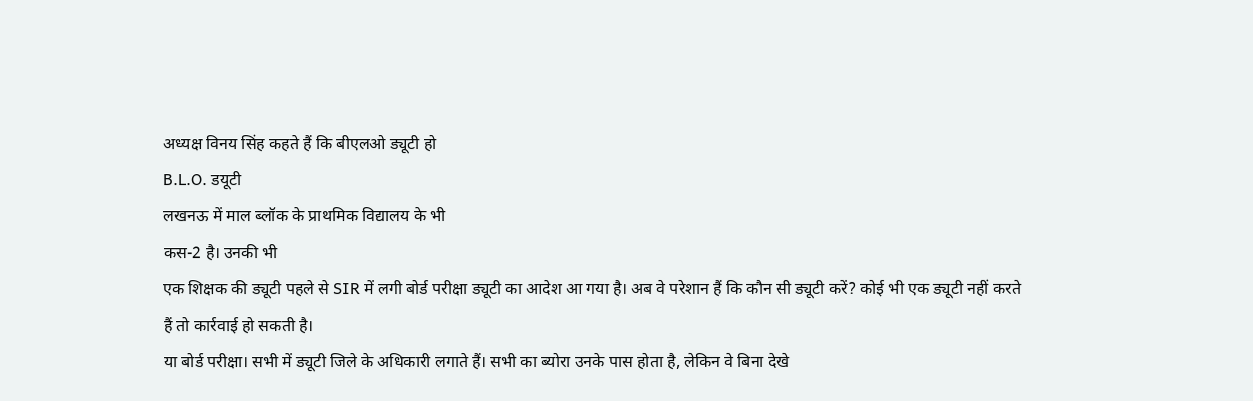अध्यक्ष विनय सिंह कहते हैं कि बीएलओ ड्यूटी हो
B.L.O. डयूटी
लखनऊ में माल ब्लॉक के प्राथमिक विद्यालय के भी
कस-2 है। उनकी भी
एक शिक्षक की ड्यूटी पहले से SIR में लगी बोर्ड परीक्षा ड्यूटी का आदेश आ गया है। अब वे परेशान हैं कि कौन सी ड्यूटी करें? कोई भी एक ड्यूटी नहीं करते हैं तो कार्रवाई हो सकती है।
या बोर्ड परीक्षा। सभी में ड्यूटी जिले के अधिकारी लगाते हैं। सभी का ब्योरा उनके पास होता है, लेकिन वे बिना देखे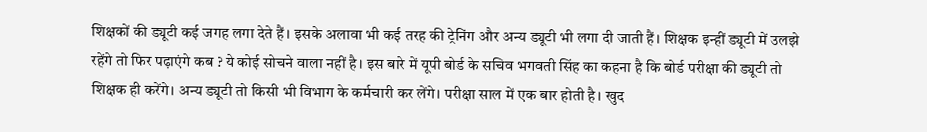शिक्षकों की ड्यूटी कई जगह लगा देते हैं। इसके अलावा भी कई तरह की ट्रेनिंग और अन्य ड्यूटी भी लगा दी जाती हैं। शिक्षक इन्हीं ड्यूटी में उलझे रहेंगे तो फिर पढ़ाएंगे कब ? ये कोई सोचने वाला नहीं है। इस बारे में यूपी बोर्ड के सचिव भगवती सिंह का कहना है कि बोर्ड परीक्षा की ड्यूटी तो शिक्षक ही करेंगे। अन्य ड्यूटी तो किसी भी विभाग के कर्मचारी कर लेंगे। परीक्षा साल में एक बार होती है। खुद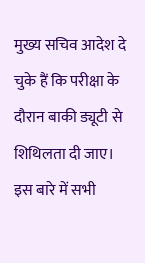मुख्य सचिव आदेश दे चुके हैं कि परीक्षा के दौरान बाकी ड्यूटी से शिथिलता दी जाए। इस बारे में सभी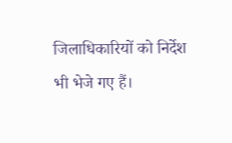जिलाधिकारियों को निर्देश भी भेजे गए हैं।